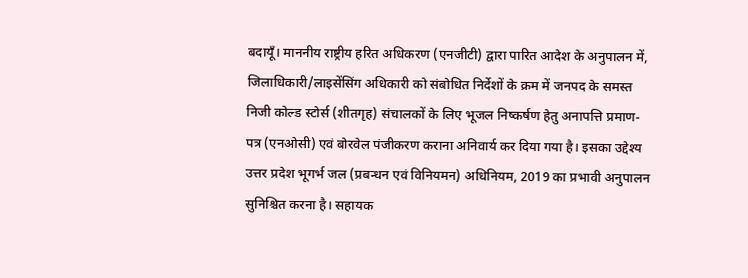बदायूँ। माननीय राष्ट्रीय हरित अधिकरण (एनजीटी) द्वारा पारित आदेश के अनुपालन में, जिलाधिकारी/लाइसेंसिंग अधिकारी को संबोधित निर्देशों के क्रम में जनपद के समस्त निजी कोल्ड स्टोर्स (शीतगृह) संचालकों के लिए भूजल निष्कर्षण हेतु अनापत्ति प्रमाण-पत्र (एनओसी) एवं बोरवेल पंजीकरण कराना अनिवार्य कर दिया गया है। इसका उद्देश्य उत्तर प्रदेश भूगर्भ जल (प्रबन्धन एवं विनियमन) अधिनियम, 2019 का प्रभावी अनुपालन सुनिश्चित करना है। सहायक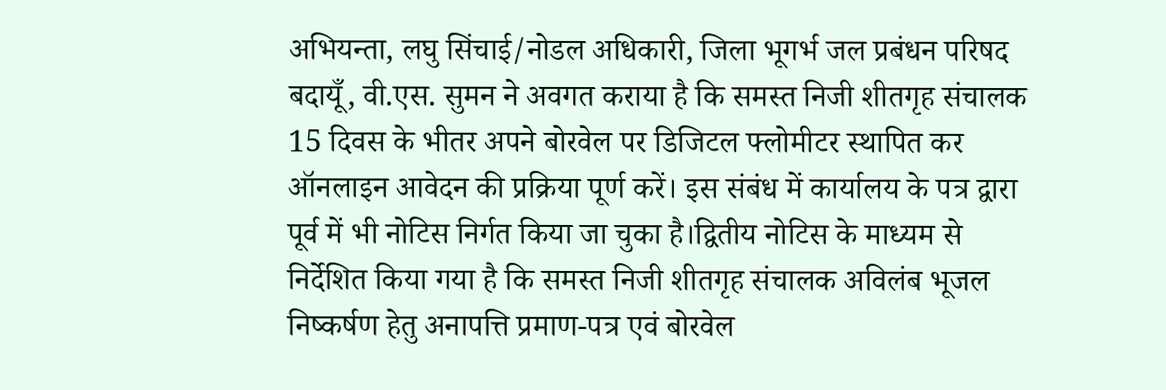अभियन्ता, लघु सिंचाई/नोडल अधिकारी, जिला भूगर्भ जल प्रबंधन परिषद बदायूँ, वी.एस. सुमन ने अवगत कराया है कि समस्त निजी शीतगृह संचालक 15 दिवस के भीतर अपने बोरवेल पर डिजिटल फ्लोमीटर स्थापित कर ऑनलाइन आवेदन की प्रक्रिया पूर्ण करें। इस संबंध में कार्यालय के पत्र द्वारा पूर्व में भी नोटिस निर्गत किया जा चुका है।द्वितीय नोटिस के माध्यम से निर्देशित किया गया है कि समस्त निजी शीतगृह संचालक अविलंब भूजल निष्कर्षण हेतु अनापत्ति प्रमाण-पत्र एवं बोरवेल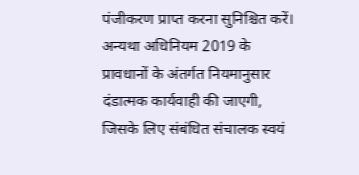पंजीकरण प्राप्त करना सुनिश्चित करें। अन्यथा अधिनियम 2019 के प्रावधानों के अंतर्गत नियमानुसार दंडात्मक कार्यवाही की जाएगी, जिसके लिए संबंधित संचालक स्वयं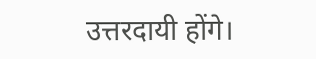उत्तरदायी होंगे।